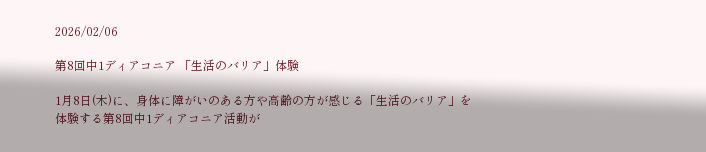2026/02/06

第8回中1ディアコニア 「生活のバリア」体験

1月8日(木)に、身体に障がいのある方や高齢の方が感じる「生活のバリア」を体験する第8回中1ディアコニア活動が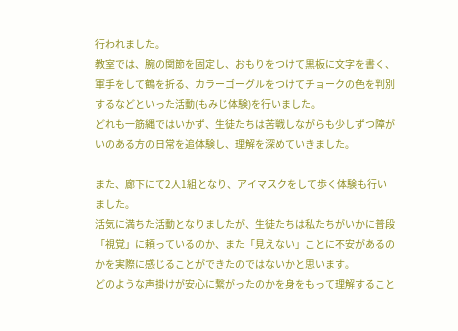行われました。
教室では、腕の関節を固定し、おもりをつけて黒板に文字を書く、軍手をして鶴を折る、カラーゴーグルをつけてチョークの色を判別するなどといった活動(もみじ体験)を行いました。
どれも一筋縄ではいかず、生徒たちは苦戦しながらも少しずつ障がいのある方の日常を追体験し、理解を深めていきました。

また、廊下にて2人1組となり、アイマスクをして歩く体験も行いました。
活気に満ちた活動となりましたが、生徒たちは私たちがいかに普段「視覚」に頼っているのか、また「見えない」ことに不安があるのかを実際に感じることができたのではないかと思います。
どのような声掛けが安心に繋がったのかを身をもって理解すること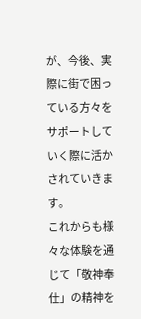が、今後、実際に街で困っている方々をサポートしていく際に活かされていきます。
これからも様々な体験を通じて「敬神奉仕」の精神を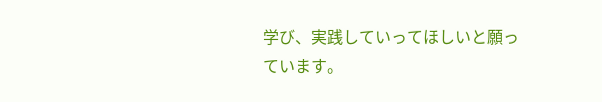学び、実践していってほしいと願っています。